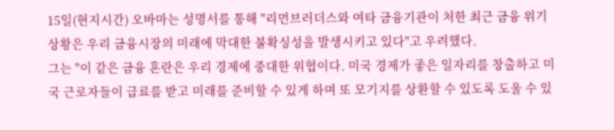15일(현지시간) 오바마는 성명서를 통해 "리먼브러더스와 여타 금융기관이 처한 최근 금융 위기 상황은 우리 금융시장의 미래에 막대한 불확싱성을 발생시키고 있다"고 우려했다.
그는 "이 같은 금융 혼란은 우리 경제에 중대한 위협이다. 미국 경제가 좋은 일자리를 창출하고 미국 근로자들이 급료를 받고 미래를 준비할 수 있게 하며 또 모기지를 상환할 수 있도록 도울 수 있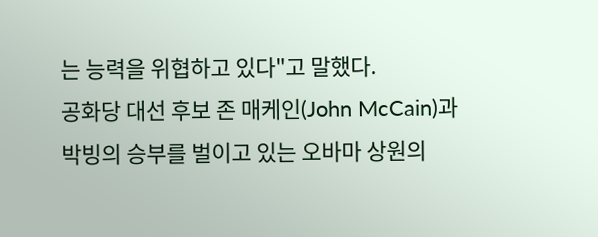는 능력을 위협하고 있다"고 말했다.
공화당 대선 후보 존 매케인(John McCain)과 박빙의 승부를 벌이고 있는 오바마 상원의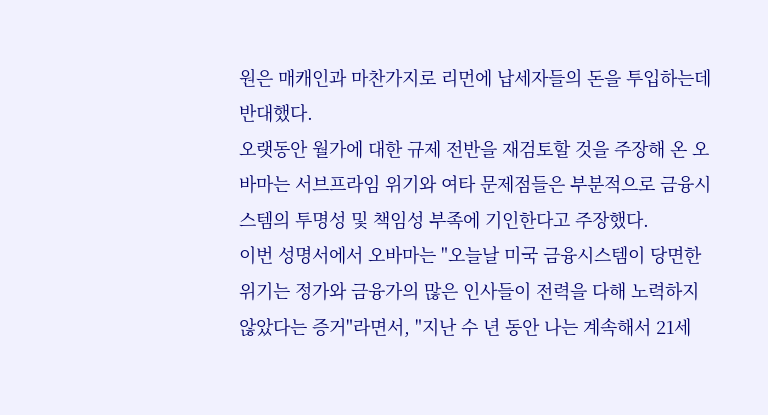원은 매캐인과 마찬가지로 리먼에 납세자들의 돈을 투입하는데 반대했다.
오랫동안 월가에 대한 규제 전반을 재검토할 것을 주장해 온 오바마는 서브프라임 위기와 여타 문제점들은 부분적으로 금융시스템의 투명성 및 책임성 부족에 기인한다고 주장했다.
이번 성명서에서 오바마는 "오늘날 미국 금융시스템이 당면한 위기는 정가와 금융가의 많은 인사들이 전력을 다해 노력하지 않았다는 증거"라면서, "지난 수 년 동안 나는 계속해서 21세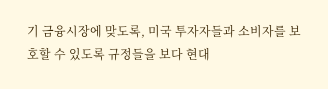기 금융시장에 맞도록, 미국 투자자들과 소비자를 보호할 수 있도록 규정들을 보다 현대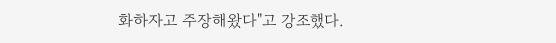화하자고 주장해왔다"고 강조했다.